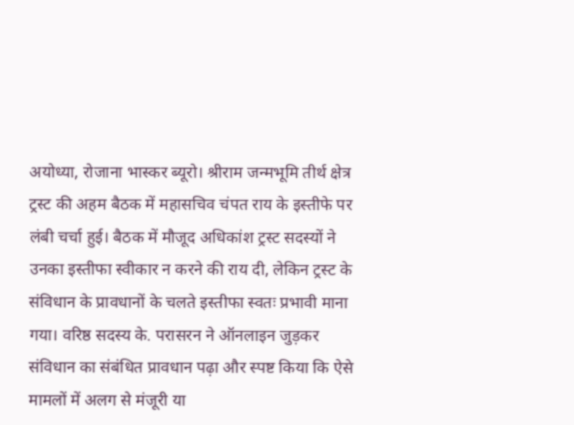अयोध्या, रोजाना भास्कर ब्यूरो। श्रीराम जन्मभूमि तीर्थ क्षेत्र ट्रस्ट की अहम बैठक में महासचिव चंपत राय के इस्तीफे पर लंबी चर्चा हुई। बैठक में मौजूद अधिकांश ट्रस्ट सदस्यों ने उनका इस्तीफा स्वीकार न करने की राय दी, लेकिन ट्रस्ट के संविधान के प्रावधानों के चलते इस्तीफा स्वतः प्रभावी माना गया। वरिष्ठ सदस्य के. परासरन ने ऑनलाइन जुड़कर संविधान का संबंधित प्रावधान पढ़ा और स्पष्ट किया कि ऐसे मामलों में अलग से मंजूरी या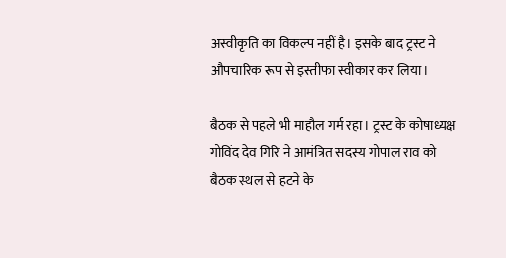अस्वीकृति का विकल्प नहीं है। इसके बाद ट्रस्ट ने औपचारिक रूप से इस्तीफा स्वीकार कर लिया।

बैठक से पहले भी माहौल गर्म रहा। ट्रस्ट के कोषाध्यक्ष गोविंद देव गिरि ने आमंत्रित सदस्य गोपाल राव को बैठक स्थल से हटने के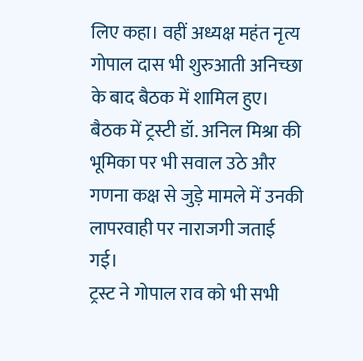लिए कहा। वहीं अध्यक्ष महंत नृत्य गोपाल दास भी शुरुआती अनिच्छा के बाद बैठक में शामिल हुए। बैठक में ट्रस्टी डॉ. अनिल मिश्रा की भूमिका पर भी सवाल उठे और गणना कक्ष से जुड़े मामले में उनकी लापरवाही पर नाराजगी जताई गई।
ट्रस्ट ने गोपाल राव को भी सभी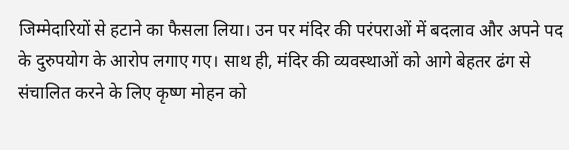जिम्मेदारियों से हटाने का फैसला लिया। उन पर मंदिर की परंपराओं में बदलाव और अपने पद के दुरुपयोग के आरोप लगाए गए। साथ ही, मंदिर की व्यवस्थाओं को आगे बेहतर ढंग से संचालित करने के लिए कृष्ण मोहन को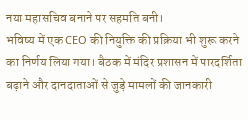नया महासचिव बनाने पर सहमति बनी।
भविष्य में एक CEO की नियुक्ति की प्रक्रिया भी शुरू करने का निर्णय लिया गया। बैठक में मंदिर प्रशासन में पारदर्शिता बढ़ाने और दानदाताओं से जुड़े मामलों की जानकारी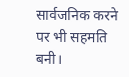सार्वजनिक करने पर भी सहमति बनी।